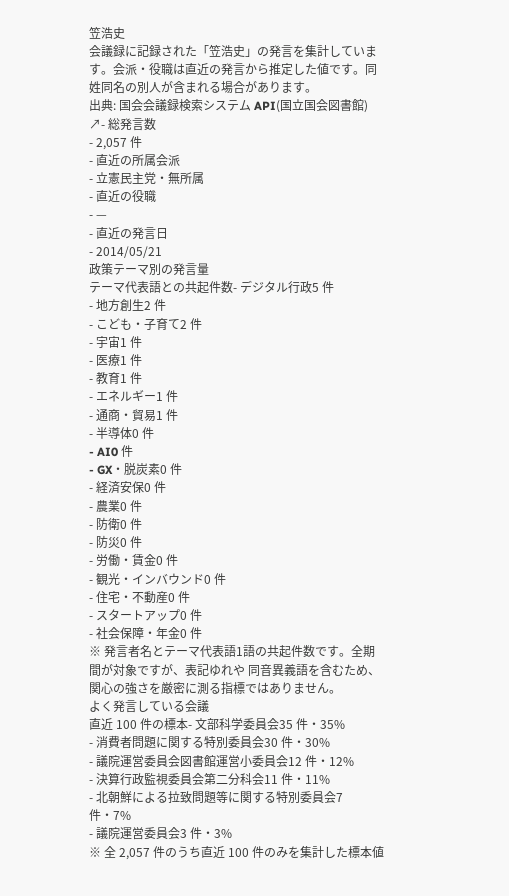笠浩史
会議録に記録された「笠浩史」の発言を集計しています。会派・役職は直近の発言から推定した値です。同姓同名の別人が含まれる場合があります。
出典: 国会会議録検索システム API(国立国会図書館) ↗- 総発言数
- 2,057 件
- 直近の所属会派
- 立憲民主党・無所属
- 直近の役職
- —
- 直近の発言日
- 2014/05/21
政策テーマ別の発言量
テーマ代表語との共起件数- デジタル行政5 件
- 地方創生2 件
- こども・子育て2 件
- 宇宙1 件
- 医療1 件
- 教育1 件
- エネルギー1 件
- 通商・貿易1 件
- 半導体0 件
- AI0 件
- GX・脱炭素0 件
- 経済安保0 件
- 農業0 件
- 防衛0 件
- 防災0 件
- 労働・賃金0 件
- 観光・インバウンド0 件
- 住宅・不動産0 件
- スタートアップ0 件
- 社会保障・年金0 件
※ 発言者名とテーマ代表語1語の共起件数です。全期間が対象ですが、表記ゆれや 同音異義語を含むため、関心の強さを厳密に測る指標ではありません。
よく発言している会議
直近 100 件の標本- 文部科学委員会35 件・35%
- 消費者問題に関する特別委員会30 件・30%
- 議院運営委員会図書館運営小委員会12 件・12%
- 決算行政監視委員会第二分科会11 件・11%
- 北朝鮮による拉致問題等に関する特別委員会7 件・7%
- 議院運営委員会3 件・3%
※ 全 2,057 件のうち直近 100 件のみを集計した標本値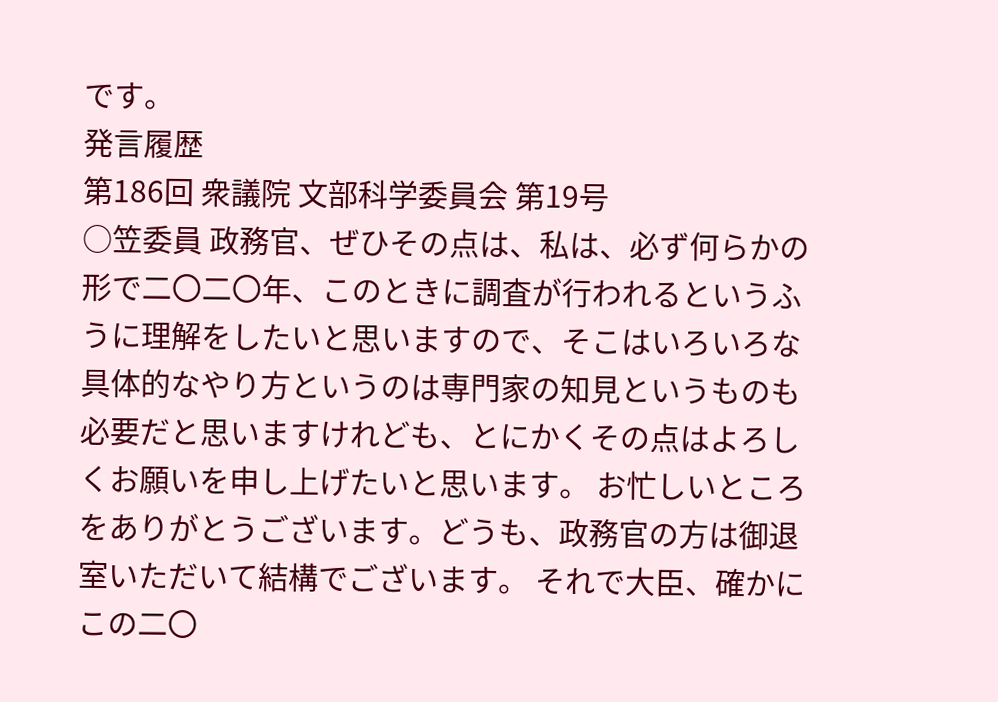です。
発言履歴
第186回 衆議院 文部科学委員会 第19号
○笠委員 政務官、ぜひその点は、私は、必ず何らかの形で二〇二〇年、このときに調査が行われるというふうに理解をしたいと思いますので、そこはいろいろな具体的なやり方というのは専門家の知見というものも必要だと思いますけれども、とにかくその点はよろしくお願いを申し上げたいと思います。 お忙しいところをありがとうございます。どうも、政務官の方は御退室いただいて結構でございます。 それで大臣、確かにこの二〇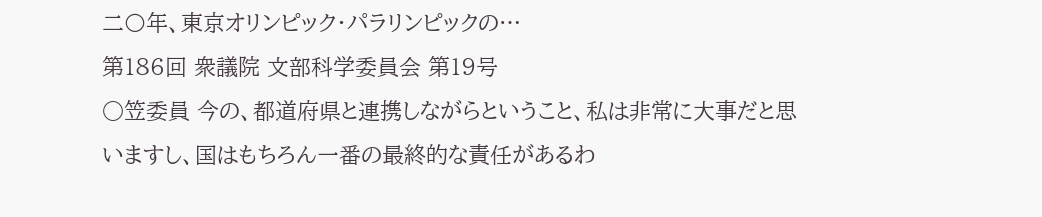二〇年、東京オリンピック・パラリンピックの…
第186回 衆議院 文部科学委員会 第19号
○笠委員 今の、都道府県と連携しながらということ、私は非常に大事だと思いますし、国はもちろん一番の最終的な責任があるわ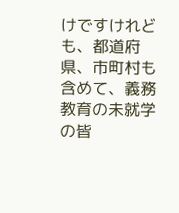けですけれども、都道府県、市町村も含めて、義務教育の未就学の皆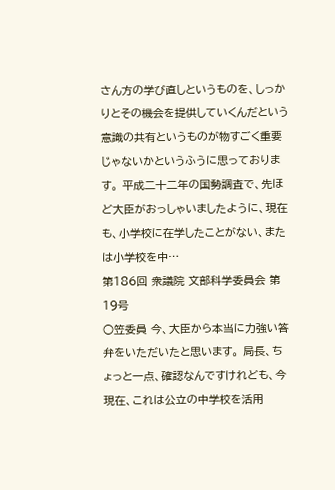さん方の学び直しというものを、しっかりとその機会を提供していくんだという意識の共有というものが物すごく重要じゃないかというふうに思っております。 平成二十二年の国勢調査で、先ほど大臣がおっしゃいましたように、現在も、小学校に在学したことがない、または小学校を中…
第186回 衆議院 文部科学委員会 第19号
○笠委員 今、大臣から本当に力強い答弁をいただいたと思います。 局長、ちょっと一点、確認なんですけれども、今現在、これは公立の中学校を活用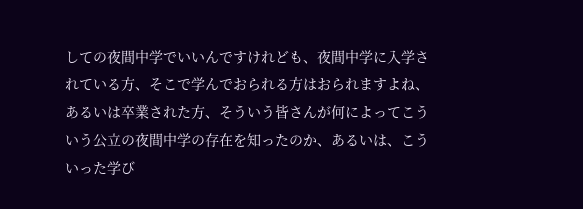しての夜間中学でいいんですけれども、夜間中学に入学されている方、そこで学んでおられる方はおられますよね、あるいは卒業された方、そういう皆さんが何によってこういう公立の夜間中学の存在を知ったのか、あるいは、こういった学び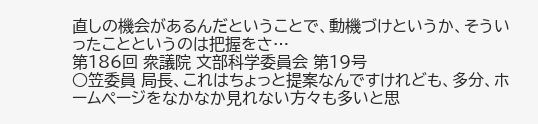直しの機会があるんだということで、動機づけというか、そういったことというのは把握をさ…
第186回 衆議院 文部科学委員会 第19号
○笠委員 局長、これはちょっと提案なんですけれども、多分、ホームページをなかなか見れない方々も多いと思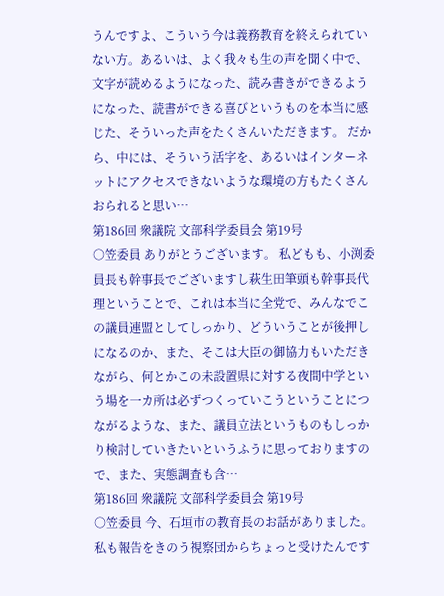うんですよ、こういう今は義務教育を終えられていない方。あるいは、よく我々も生の声を聞く中で、文字が読めるようになった、読み書きができるようになった、読書ができる喜びというものを本当に感じた、そういった声をたくさんいただきます。 だから、中には、そういう活字を、あるいはインターネットにアクセスできないような環境の方もたくさんおられると思い…
第186回 衆議院 文部科学委員会 第19号
○笠委員 ありがとうございます。 私どもも、小渕委員長も幹事長でございますし萩生田筆頭も幹事長代理ということで、これは本当に全党で、みんなでこの議員連盟としてしっかり、どういうことが後押しになるのか、また、そこは大臣の御協力もいただきながら、何とかこの未設置県に対する夜間中学という場を一カ所は必ずつくっていこうということにつながるような、また、議員立法というものもしっかり検討していきたいというふうに思っておりますので、また、実態調査も含…
第186回 衆議院 文部科学委員会 第19号
○笠委員 今、石垣市の教育長のお話がありました。私も報告をきのう視察団からちょっと受けたんです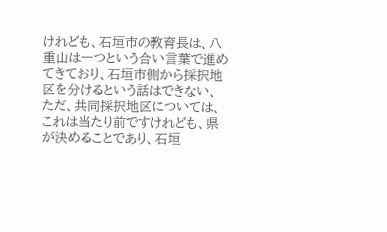けれども、石垣市の教育長は、八重山は一つという合い言葉で進めてきており、石垣市側から採択地区を分けるという話はできない、ただ、共同採択地区については、これは当たり前ですけれども、県が決めることであり、石垣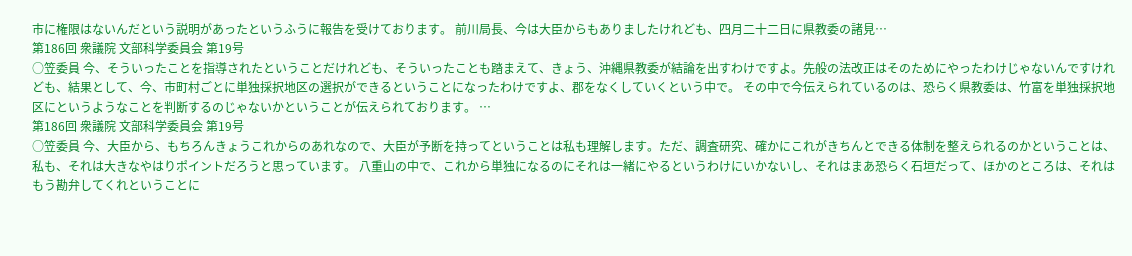市に権限はないんだという説明があったというふうに報告を受けております。 前川局長、今は大臣からもありましたけれども、四月二十二日に県教委の諸見…
第186回 衆議院 文部科学委員会 第19号
○笠委員 今、そういったことを指導されたということだけれども、そういったことも踏まえて、きょう、沖縄県教委が結論を出すわけですよ。先般の法改正はそのためにやったわけじゃないんですけれども、結果として、今、市町村ごとに単独採択地区の選択ができるということになったわけですよ、郡をなくしていくという中で。 その中で今伝えられているのは、恐らく県教委は、竹富を単独採択地区にというようなことを判断するのじゃないかということが伝えられております。 …
第186回 衆議院 文部科学委員会 第19号
○笠委員 今、大臣から、もちろんきょうこれからのあれなので、大臣が予断を持ってということは私も理解します。ただ、調査研究、確かにこれがきちんとできる体制を整えられるのかということは、私も、それは大きなやはりポイントだろうと思っています。 八重山の中で、これから単独になるのにそれは一緒にやるというわけにいかないし、それはまあ恐らく石垣だって、ほかのところは、それはもう勘弁してくれということに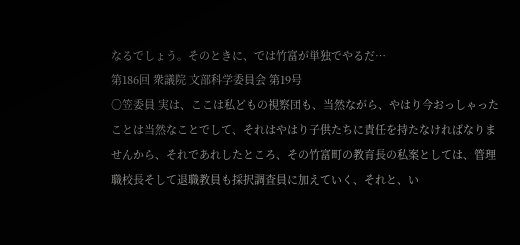なるでしょう。そのときに、では竹富が単独でやるだ…
第186回 衆議院 文部科学委員会 第19号
○笠委員 実は、ここは私どもの視察団も、当然ながら、やはり今おっしゃったことは当然なことでして、それはやはり子供たちに責任を持たなければなりませんから、それであれしたところ、その竹富町の教育長の私案としては、管理職校長そして退職教員も採択調査員に加えていく、それと、い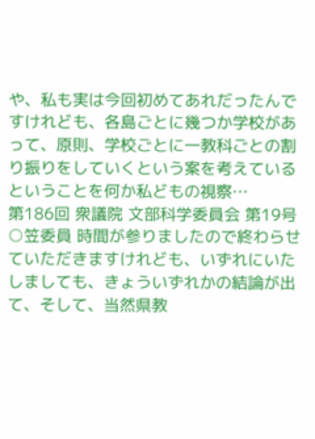や、私も実は今回初めてあれだったんですけれども、各島ごとに幾つか学校があって、原則、学校ごとに一教科ごとの割り振りをしていくという案を考えているということを何か私どもの視察…
第186回 衆議院 文部科学委員会 第19号
○笠委員 時間が参りましたので終わらせていただきますけれども、いずれにいたしましても、きょういずれかの結論が出て、そして、当然県教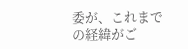委が、これまでの経緯がご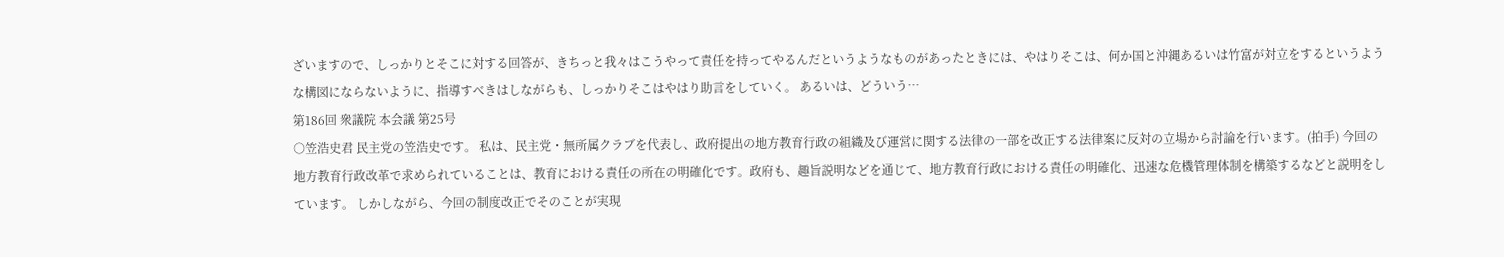ざいますので、しっかりとそこに対する回答が、きちっと我々はこうやって責任を持ってやるんだというようなものがあったときには、やはりそこは、何か国と沖縄あるいは竹富が対立をするというような構図にならないように、指導すべきはしながらも、しっかりそこはやはり助言をしていく。 あるいは、どういう…
第186回 衆議院 本会議 第25号
○笠浩史君 民主党の笠浩史です。 私は、民主党・無所属クラブを代表し、政府提出の地方教育行政の組織及び運営に関する法律の一部を改正する法律案に反対の立場から討論を行います。(拍手) 今回の地方教育行政改革で求められていることは、教育における責任の所在の明確化です。政府も、趣旨説明などを通じて、地方教育行政における責任の明確化、迅速な危機管理体制を構築するなどと説明をしています。 しかしながら、今回の制度改正でそのことが実現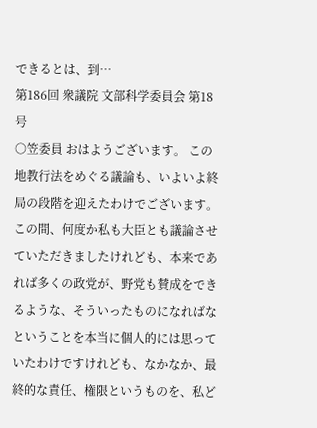できるとは、到…
第186回 衆議院 文部科学委員会 第18号
○笠委員 おはようございます。 この地教行法をめぐる議論も、いよいよ終局の段階を迎えたわけでございます。 この間、何度か私も大臣とも議論させていただきましたけれども、本来であれば多くの政党が、野党も賛成をできるような、そういったものになればなということを本当に個人的には思っていたわけですけれども、なかなか、最終的な責任、権限というものを、私ど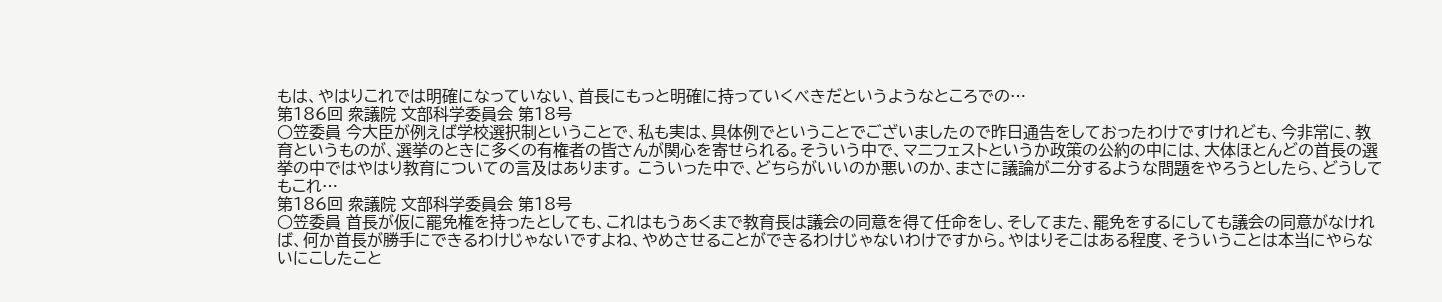もは、やはりこれでは明確になっていない、首長にもっと明確に持っていくべきだというようなところでの…
第186回 衆議院 文部科学委員会 第18号
○笠委員 今大臣が例えば学校選択制ということで、私も実は、具体例でということでございましたので昨日通告をしておったわけですけれども、今非常に、教育というものが、選挙のときに多くの有権者の皆さんが関心を寄せられる。そういう中で、マニフェストというか政策の公約の中には、大体ほとんどの首長の選挙の中ではやはり教育についての言及はあります。 こういった中で、どちらがいいのか悪いのか、まさに議論が二分するような問題をやろうとしたら、どうしてもこれ…
第186回 衆議院 文部科学委員会 第18号
○笠委員 首長が仮に罷免権を持ったとしても、これはもうあくまで教育長は議会の同意を得て任命をし、そしてまた、罷免をするにしても議会の同意がなければ、何か首長が勝手にできるわけじゃないですよね、やめさせることができるわけじゃないわけですから。やはりそこはある程度、そういうことは本当にやらないにこしたこと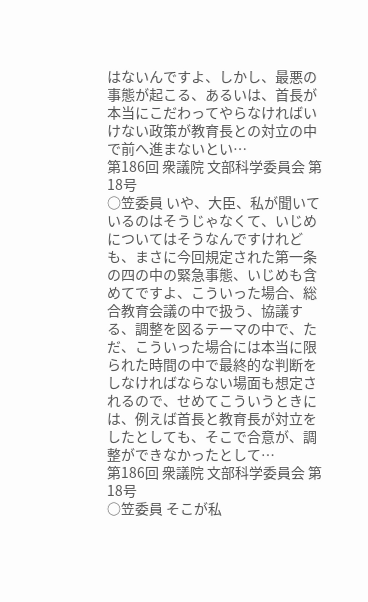はないんですよ、しかし、最悪の事態が起こる、あるいは、首長が本当にこだわってやらなければいけない政策が教育長との対立の中で前へ進まないとい…
第186回 衆議院 文部科学委員会 第18号
○笠委員 いや、大臣、私が聞いているのはそうじゃなくて、いじめについてはそうなんですけれども、まさに今回規定された第一条の四の中の緊急事態、いじめも含めてですよ、こういった場合、総合教育会議の中で扱う、協議する、調整を図るテーマの中で、ただ、こういった場合には本当に限られた時間の中で最終的な判断をしなければならない場面も想定されるので、せめてこういうときには、例えば首長と教育長が対立をしたとしても、そこで合意が、調整ができなかったとして…
第186回 衆議院 文部科学委員会 第18号
○笠委員 そこが私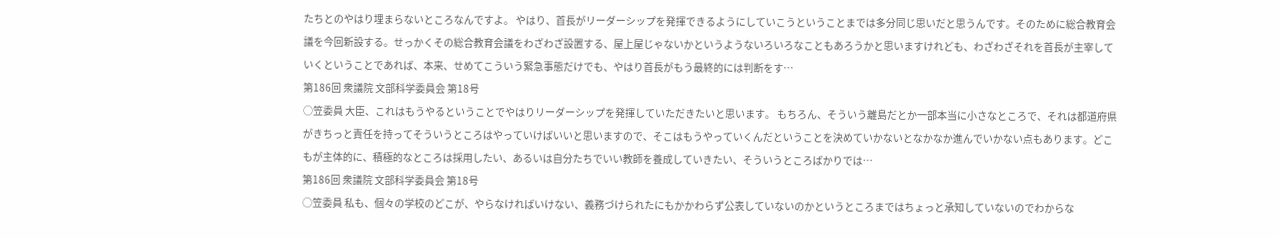たちとのやはり埋まらないところなんですよ。 やはり、首長がリーダーシップを発揮できるようにしていこうということまでは多分同じ思いだと思うんです。そのために総合教育会議を今回新設する。せっかくその総合教育会議をわざわざ設置する、屋上屋じゃないかというようないろいろなこともあろうかと思いますけれども、わざわざそれを首長が主宰していくということであれば、本来、せめてこういう緊急事態だけでも、やはり首長がもう最終的には判断をす…
第186回 衆議院 文部科学委員会 第18号
○笠委員 大臣、これはもうやるということでやはりリーダーシップを発揮していただきたいと思います。 もちろん、そういう離島だとか一部本当に小さなところで、それは都道府県がきちっと責任を持ってそういうところはやっていけばいいと思いますので、そこはもうやっていくんだということを決めていかないとなかなか進んでいかない点もあります。どこもが主体的に、積極的なところは採用したい、あるいは自分たちでいい教師を養成していきたい、そういうところばかりでは…
第186回 衆議院 文部科学委員会 第18号
○笠委員 私も、個々の学校のどこが、やらなければいけない、義務づけられたにもかかわらず公表していないのかというところまではちょっと承知していないのでわからな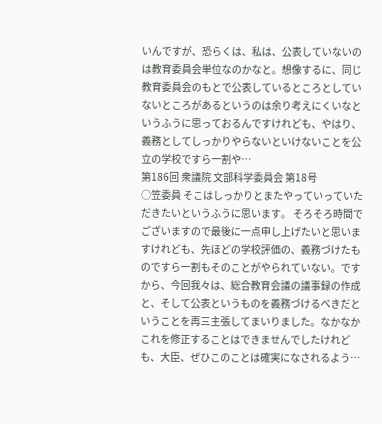いんですが、恐らくは、私は、公表していないのは教育委員会単位なのかなと。想像するに、同じ教育委員会のもとで公表しているところとしていないところがあるというのは余り考えにくいなというふうに思っておるんですけれども、やはり、義務としてしっかりやらないといけないことを公立の学校ですら一割や…
第186回 衆議院 文部科学委員会 第18号
○笠委員 そこはしっかりとまたやっていっていただきたいというふうに思います。 そろそろ時間でございますので最後に一点申し上げたいと思いますけれども、先ほどの学校評価の、義務づけたものですら一割もそのことがやられていない。ですから、今回我々は、総合教育会議の議事録の作成と、そして公表というものを義務づけるべきだということを再三主張してまいりました。なかなかこれを修正することはできませんでしたけれども、大臣、ぜひこのことは確実になされるよう…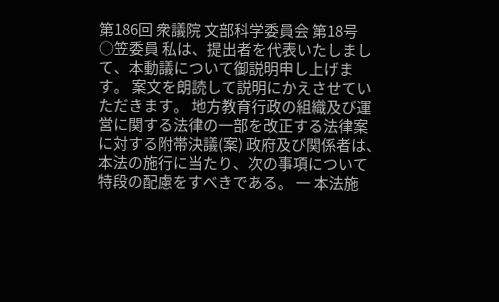第186回 衆議院 文部科学委員会 第18号
○笠委員 私は、提出者を代表いたしまして、本動議について御説明申し上げます。 案文を朗読して説明にかえさせていただきます。 地方教育行政の組織及び運営に関する法律の一部を改正する法律案に対する附帯決議(案) 政府及び関係者は、本法の施行に当たり、次の事項について特段の配慮をすべきである。 一 本法施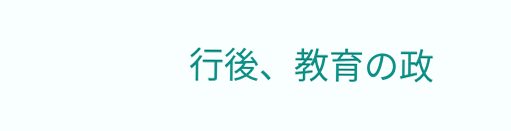行後、教育の政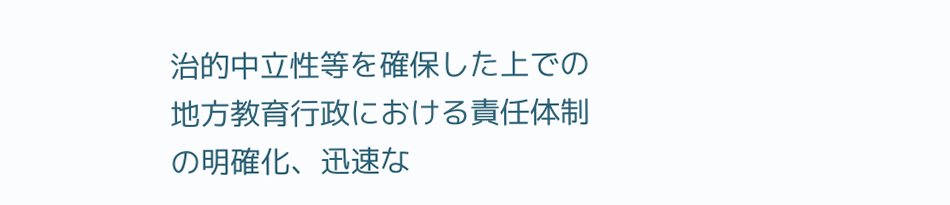治的中立性等を確保した上での地方教育行政における責任体制の明確化、迅速な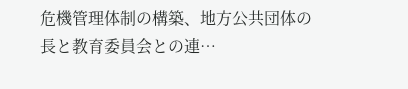危機管理体制の構築、地方公共団体の長と教育委員会との連…